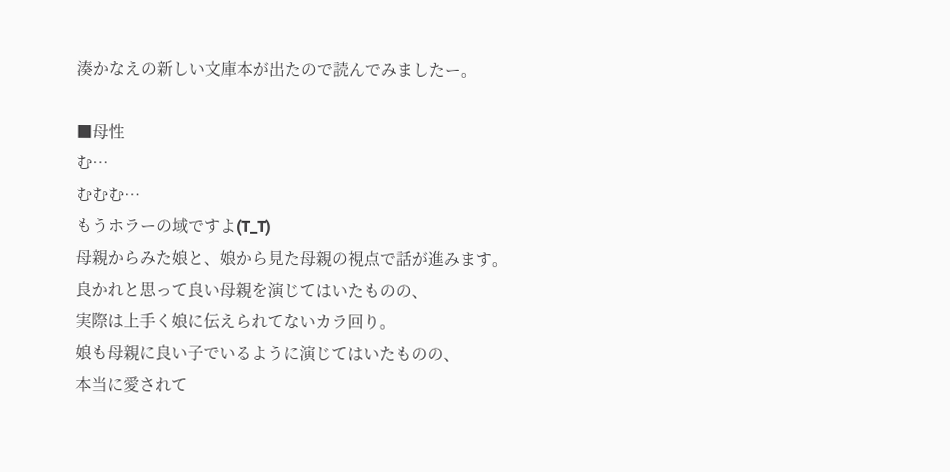湊かなえの新しい文庫本が出たので読んでみましたー。

■母性
む…
むむむ…
もうホラーの域ですよ(T_T)
母親からみた娘と、娘から見た母親の視点で話が進みます。
良かれと思って良い母親を演じてはいたものの、
実際は上手く娘に伝えられてないカラ回り。
娘も母親に良い子でいるように演じてはいたものの、
本当に愛されて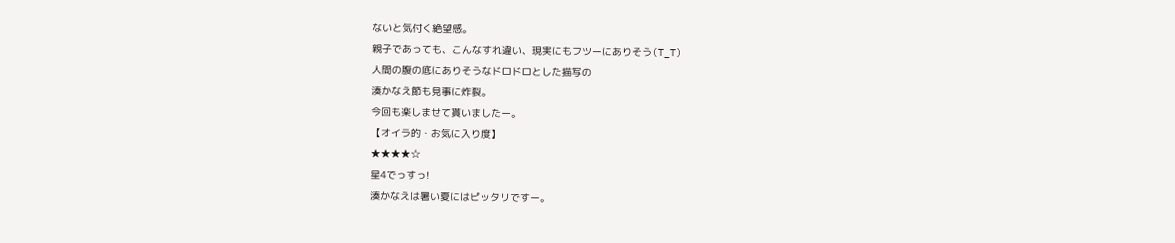ないと気付く絶望感。
親子であっても、こんなすれ違い、現実にもフツーにありそう(T_T)
人間の腹の底にありそうなドロドロとした描写の
湊かなえ節も見事に炸裂。
今回も楽しませて貰いましたー。
【オイラ的・お気に入り度】
★★★★☆
星4でっすっ!
湊かなえは暑い夏にはピッタリですー。